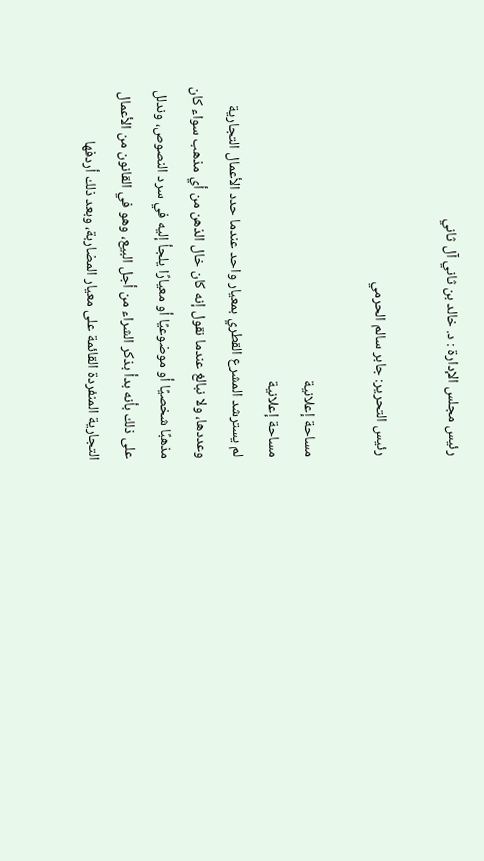رئيس مجلس الإدارة : د. خالد بن ثاني آل ثاني

رئيس التحرير: جابر سالم الحرمي

مساحة إعلانية
مساحة إعلانية
لم يسترشد المشرع القطري بمعيار واحد عندما حدد الأعمال التجارية وعددها، ولا نبالغ عندما نقول إنه كان خال الذهن من أي مذهب سواء كان مذهبًا شخصيًا أو موضوعيًا أو معيارًا يلجأ إليه في سرد النصوص، وندلل على ذلك بأنه بدأ بذكر الشراء من أجل البيع، وهو في القانون من الأعمال التجارية المنفردة القائمة على معيار المضاربة، وبعد ذلك أردفها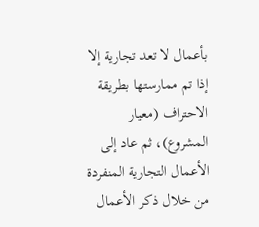بأعمال لا تعد تجارية إلا إذا تم ممارستها بطريقة الاحتراف (معيار المشروع)، ثم عاد إلى الأعمال التجارية المنفردة من خلال ذكر الأعمال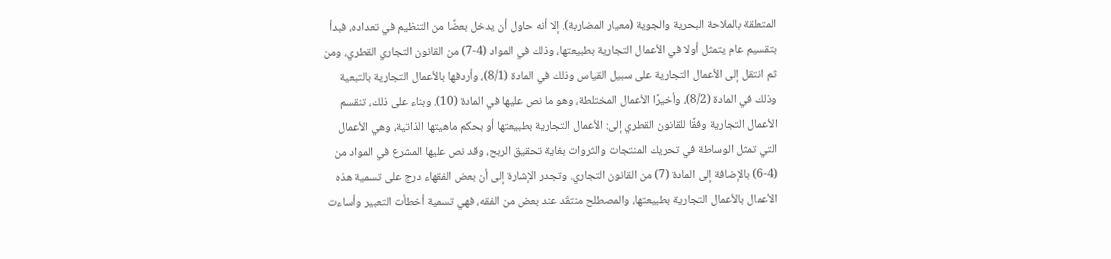المتعلقة بالملاحة البحرية والجوية (معيار المضاربة). إلا أنه حاول أن يدخل بعضًا من التنظيم في تعداده، فبدأ بتقسيم عام يتمثل أولا في الأعمال التجارية بطبيعتها، وذلك في المواد (4-7) من القانون التجاري القطري، ومن ثم انتقل إلى الأعمال التجارية على سبيل القياس وذلك في المادة (8/1)، وأردفها بالأعمال التجارية بالتبعية وذلك في المادة (8/2)، وأخيرًا الأعمال المختلطة، وهو ما نص عليها في المادة (10). وبناء على ذلك، تنقسم الأعمال التجارية وفقًا للقانون القطري إلى: الأعمال التجارية بطبيعتها أو بحكم ماهيتها الذاتية، وهي الأعمال التي تمثل الوساطة في تحريك المنتجات والثروات بغاية تحقيق الربح، وقد نص عليها المشرع في المواد من (4-6) بالإضافة إلى المادة (7) من القانون التجاري. وتجدر الإشارة إلى أن بعض الفقهاء درج على تسمية هذه الأعمال بالأعمال التجارية بطبيعتها، والمصطلح منتقَد عند بعض من الفقه، فهي تسمية أخطأت التعبير وأساءت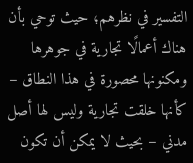التفسير في نظرهم؛ حيث توحي بأن هناك أعمالًا تجارية في جوهرها ومكنونها محصورة في هذا النطاق – كأنها خلقت تجارية وليس لها أصل مدني – بحيث لا يمكن أن تكون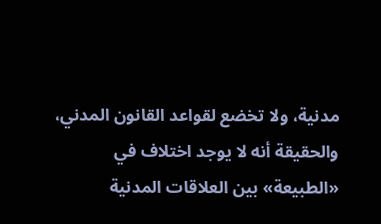مدنية، ولا تخضع لقواعد القانون المدني، والحقيقة أنه لا يوجد اختلاف في «الطبيعة» بين العلاقات المدنية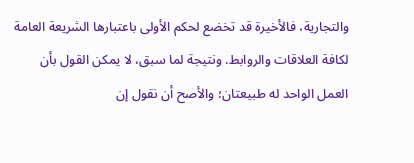والتجارية، فالأخيرة قد تخضع لحكم الأولى باعتبارها الشريعة العامة لكافة العلاقات والروابط. ونتيجة لما سبق، لا يمكن القول بأن العمل الواحد له طبيعتان؛ والأصح أن نقول إن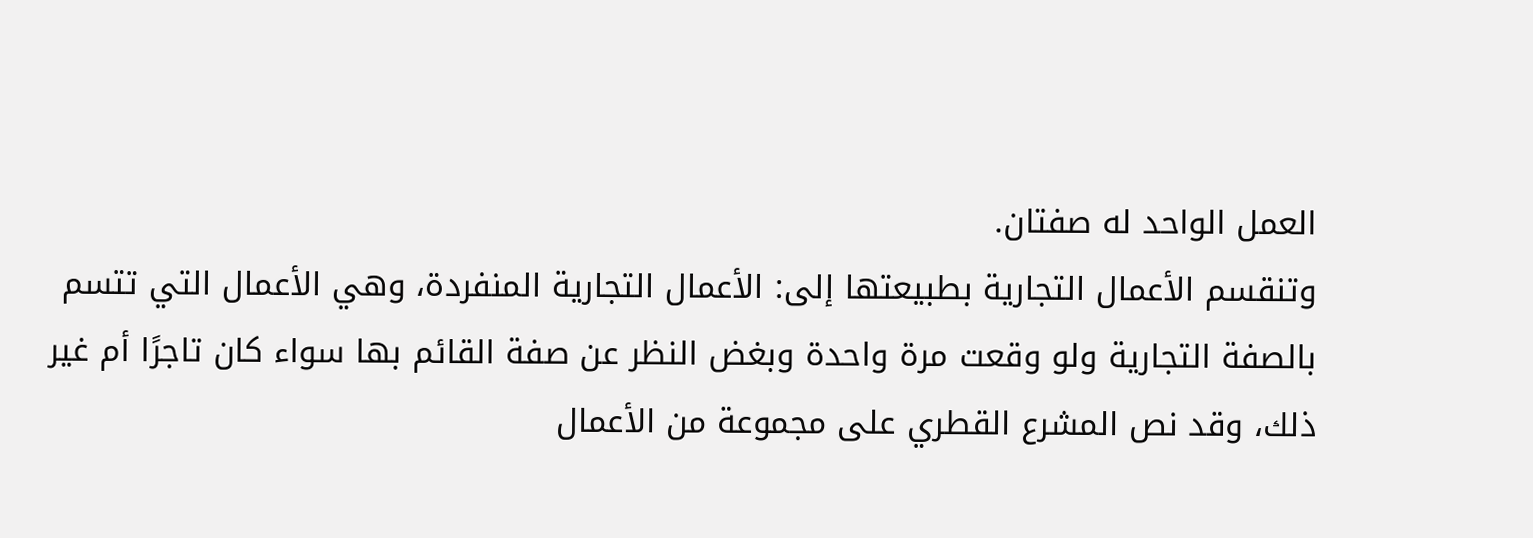العمل الواحد له صفتان.
وتنقسم الأعمال التجارية بطبيعتها إلى: الأعمال التجارية المنفردة، وهي الأعمال التي تتسم بالصفة التجارية ولو وقعت مرة واحدة وبغض النظر عن صفة القائم بها سواء كان تاجرًا أم غير ذلك، وقد نص المشرع القطري على مجموعة من الأعمال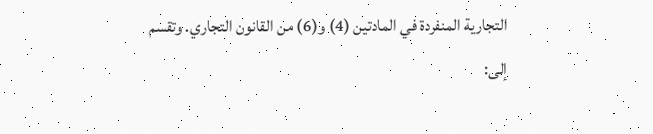التجارية المنفردة في المادتين (4) و(6) من القانون التجاري. وتقسم إلى: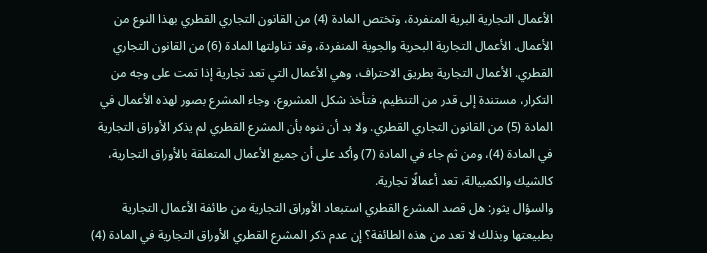الأعمال التجارية البرية المنفردة، وتختص المادة (4) من القانون التجاري القطري بهذا النوع من الأعمال. الأعمال التجارية البحرية والجوية المنفردة، وقد تناولتها المادة (6) من القانون التجاري القطري. الأعمال التجارية بطريق الاحتراف، وهي الأعمال التي تعد تجارية إذا تمت على وجه من التكرار، مستندة إلى قدر من التنظيم، فتأخذ شكل المشروع، وجاء المشرع بصور لهذه الأعمال في المادة (5) من القانون التجاري القطري. ولا بد أن ننوه بأن المشرع القطري لم يذكر الأوراق التجارية في المادة (4)، ومن ثم جاء في المادة (7) وأكد على أن جميع الأعمال المتعلقة بالأوراق التجارية، كالشيك والكمبيالة، تعد أعمالًا تجارية.
والسؤال يثور: هل قصد المشرع القطري استبعاد الأوراق التجارية من طائفة الأعمال التجارية بطبيعتها وبذلك لا تعد من هذه الطائفة؟ إن عدم ذكر المشرع القطري الأوراق التجارية في المادة (4)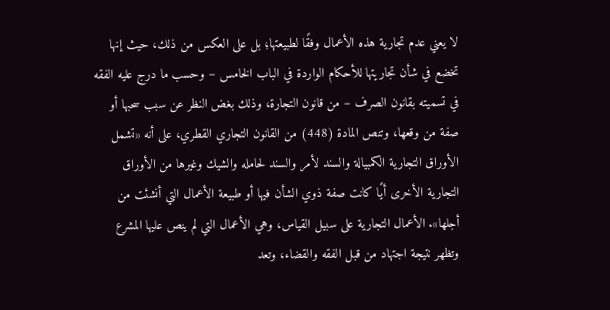لا يعني عدم تجارية هذه الأعمال وفقًا لطبيعتها؛ بل على العكس من ذلك، حيث إنها تخضع في شأن تجاريتها للأحكام الواردة في الباب الخامس – وحسب ما درج عليه الفقه في تسميته بقانون الصرف – من قانون التجارة، وذلك بغض النظر عن سبب سحبها أو صفة من وقعها، وتنص المادة (448) من القانون التجاري القطري، على أنه «تشمل الأوراق التجارية الكمبيالة والسند لأمر والسند لحامله والشيك وغيرها من الأوراق التجارية الأخرى أيًا كانت صفة ذوي الشأن فيها أو طبيعة الأعمال التي أنشئت من أجلها». الأعمال التجارية على سبيل القياس، وهي الأعمال التي لم ينص عليها المشرع وتظهر نتيجة اجتهاد من قبل الفقه والقضاء، وتعد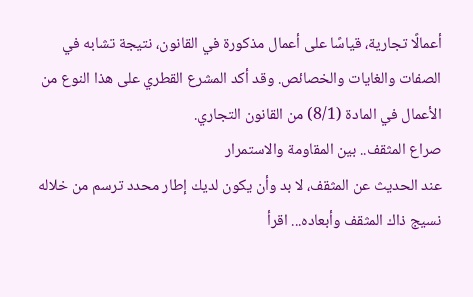أعمالًا تجارية، قياسًا على أعمال مذكورة في القانون، نتيجة تشابه في الصفات والغايات والخصائص. وقد أكد المشرع القطري على هذا النوع من الأعمال في المادة (8/1) من القانون التجاري.
صراع المثقف.. بين المقاومة والاستمرار
عند الحديث عن المثقف، لا بد وأن يكون لديك إطار محدد ترسم من خلاله نسيج ذاك المثقف وأبعاده... اقرأ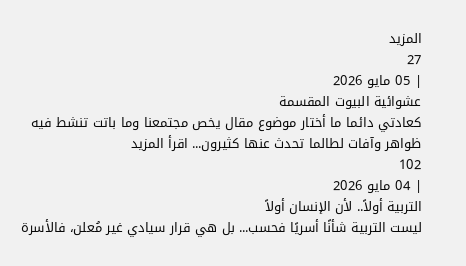المزيد
27
| 05 مايو 2026
عشوائية البيوت المقسمة
كعادتي دائما ما أختار موضوع مقال يخص مجتمعنا وما باتت تنشط فيه ظواهر وآفات لطالما تحدث عنها كثيرون... اقرأ المزيد
102
| 04 مايو 2026
التربية أولاً.. لأن الإنسان أولاً
ليست التربية شأنًا أسريًا فحسب... بل هي قرار سيادي غير مُعلن، فالأسرة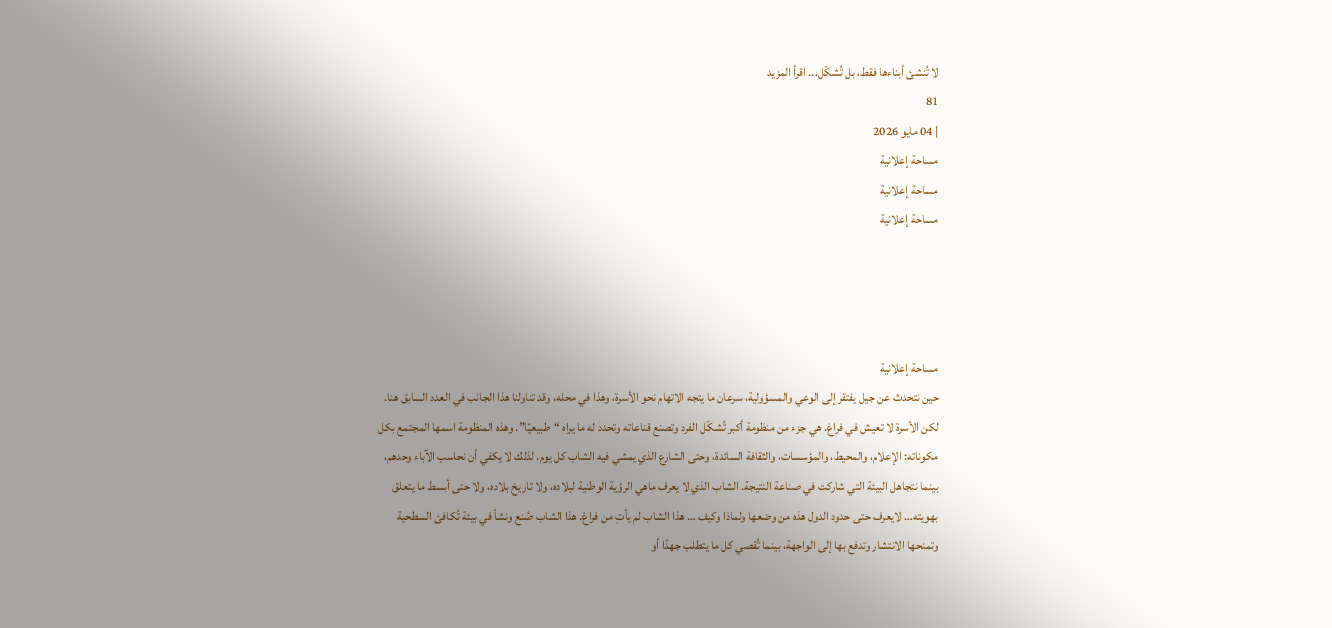لا تُنشئ أبناءها فقط، بل تُشكّل... اقرأ المزيد
81
| 04 مايو 2026
مساحة إعلانية
مساحة إعلانية
مساحة إعلانية




مساحة إعلانية
حين نتحدث عن جيل يفتقر إلى الوعي والمسؤولية، سرعان ما يتجه الاتهام نحو الأسرة، وهذا في محله، وقد تناولنا هذا الجانب في العدد السابق هنا. لكن الأسرة لا تعيش في فراغ. هي جزء من منظومة أكبر تُشكّل الفرد وتصنع قناعاته وتحدد له ما يراه “طبيعيًا”. وهذه المنظومة اسمها المجتمع بكل مكوناته: الإعلام، والمحيط، والمؤسسات، والثقافة السائدة، وحتى الشارع الذي يمشي فيه الشاب كل يوم. لذلك لا يكفي أن نحاسب الآباء وحدهم، بينما نتجاهل البيئة التي شاركت في صناعة النتيجة. الشاب الذي لا يعرف ماهي الرؤية الوطنية لبلاده، ولا تاريخ بلاده، ولا حتى أبسط ما يتعلق بهويته… لايعرف حتى حدود الدول هذه من وضعها ولماذا وكيف … هذا الشاب لم يأتِ من فراغ. هذا الشاب صُنع ونشأ في بيئة تُكافئ السطحية وتمنحها الانتشار وتدفع بها إلى الواجهة، بينما تُقصي كل ما يتطلب جهدًا أو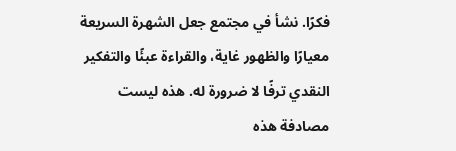فكرًا. نشأ في مجتمع جعل الشهرة السريعة معيارًا والظهور غاية، والقراءة عبئًا والتفكير النقدي ترفًا لا ضرورة له. هذه ليست مصادفة هذه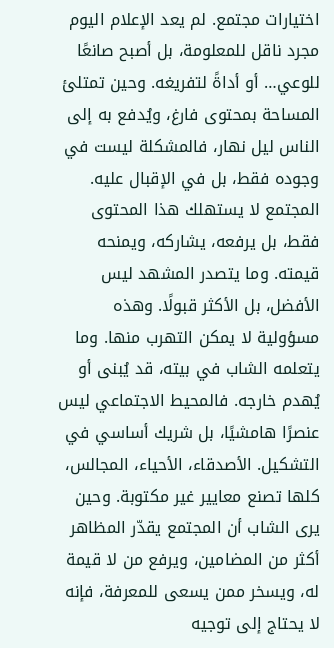اختيارات مجتمع. لم يعد الإعلام اليوم مجرد ناقل للمعلومة، بل أصبح صانعًا للوعي… أو أداةً لتفريغه. وحين تمتلئ المساحة بمحتوى فارغ، ويُدفع به إلى الناس ليل نهار، فالمشكلة ليست في وجوده فقط، بل في الإقبال عليه. المجتمع لا يستهلك هذا المحتوى فقط، بل يرفعه، يشاركه، ويمنحه قيمته. وما يتصدر المشهد ليس الأفضل، بل الأكثر قبولًا. وهذه مسؤولية لا يمكن التهرب منها. وما يتعلمه الشاب في بيته، قد يُبنى أو يُهدم خارجه. فالمحيط الاجتماعي ليس عنصرًا هامشيًا، بل شريك أساسي في التشكيل. الأصدقاء، الأحياء، المجالس، كلها تصنع معايير غير مكتوبة. وحين يرى الشاب أن المجتمع يقدّر المظاهر أكثر من المضامين، ويرفع من لا قيمة له، ويسخر ممن يسعى للمعرفة، فإنه لا يحتاج إلى توجيه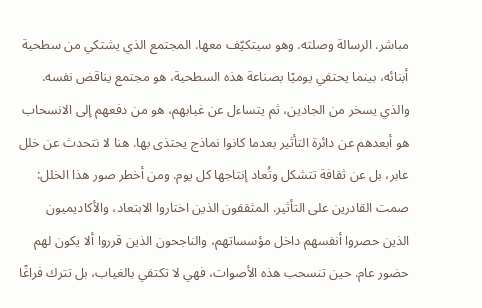مباشر. الرسالة وصلته. وهو سيتكيّف معها. المجتمع الذي يشتكي من سطحية أبنائه، بينما يحتفي يوميًا بصناعة هذه السطحية، هو مجتمع يناقض نفسه. والذي يسخر من الجادين، ثم يتساءل عن غيابهم، هو من دفعهم إلى الانسحاب هو أبعدهم عن دائرة التأثير بعدما كانوا نماذج يحتذى بها. هنا لا نتحدث عن خلل عابر، بل عن ثقافة تتشكل وتُعاد إنتاجها كل يوم. ومن أخطر صور هذا الخلل: صمت القادرين على التأثير. المثقفون الذين اختاروا الابتعاد، والأكاديميون الذين حصروا أنفسهم داخل مؤسساتهم، والناجحون الذين قرروا ألا يكون لهم حضور عام. حين تنسحب هذه الأصوات، فهي لا تكتفي بالغياب، بل تترك فراغًا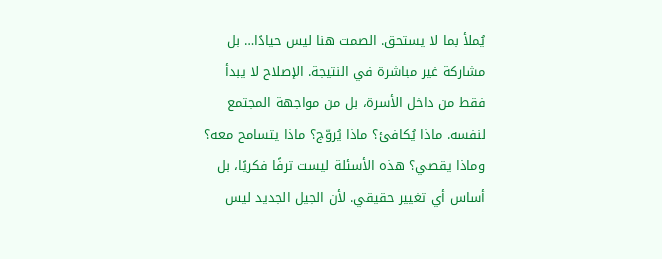يُملأ بما لا يستحق. الصمت هنا ليس حيادًا… بل مشاركة غير مباشرة في النتيجة. الإصلاح لا يبدأ فقط من داخل الأسرة، بل من مواجهة المجتمع لنفسه. ماذا يُكافئ؟ ماذا يُروّج؟ ماذا يتسامح معه؟ وماذا يقصي؟ هذه الأسئلة ليست ترفًا فكريًا، بل أساس أي تغيير حقيقي. لأن الجيل الجديد ليس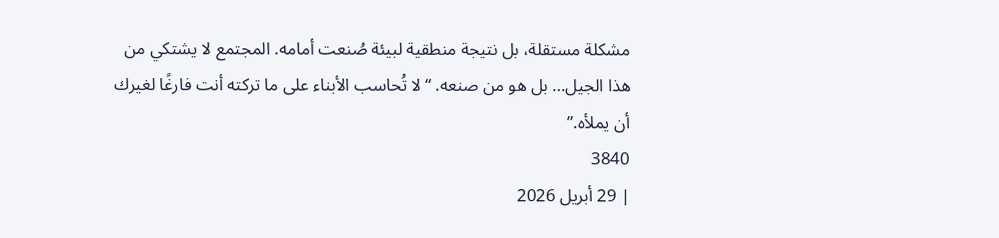مشكلة مستقلة، بل نتيجة منطقية لبيئة صُنعت أمامه. المجتمع لا يشتكي من هذا الجيل… بل هو من صنعه. “لا تُحاسب الأبناء على ما تركته أنت فارغًا لغيرك أن يملأه.”
3840
| 29 أبريل 2026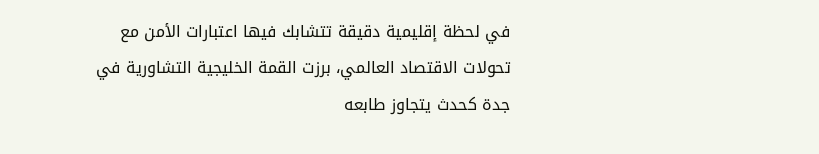في لحظة إقليمية دقيقة تتشابك فيها اعتبارات الأمن مع تحولات الاقتصاد العالمي، برزت القمة الخليجية التشاورية في جدة كحدث يتجاوز طابعه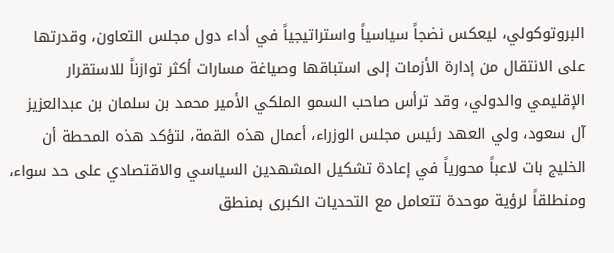البروتوكولي، ليعكس نضجاً سياسياً واستراتيجياً في أداء دول مجلس التعاون، وقدرتها على الانتقال من إدارة الأزمات إلى استباقها وصياغة مسارات أكثر توازناً للاستقرار الإقليمي والدولي، وقد ترأس صاحب السمو الملكي الأمير محمد بن سلمان بن عبدالعزيز آل سعود، ولي العهد رئيس مجلس الوزراء، أعمال هذه القمة، لتؤكد هذه المحطة أن الخليج بات لاعباً محورياً في إعادة تشكيل المشهدين السياسي والاقتصادي على حد سواء، ومنطلقاً لرؤية موحدة تتعامل مع التحديات الكبرى بمنطق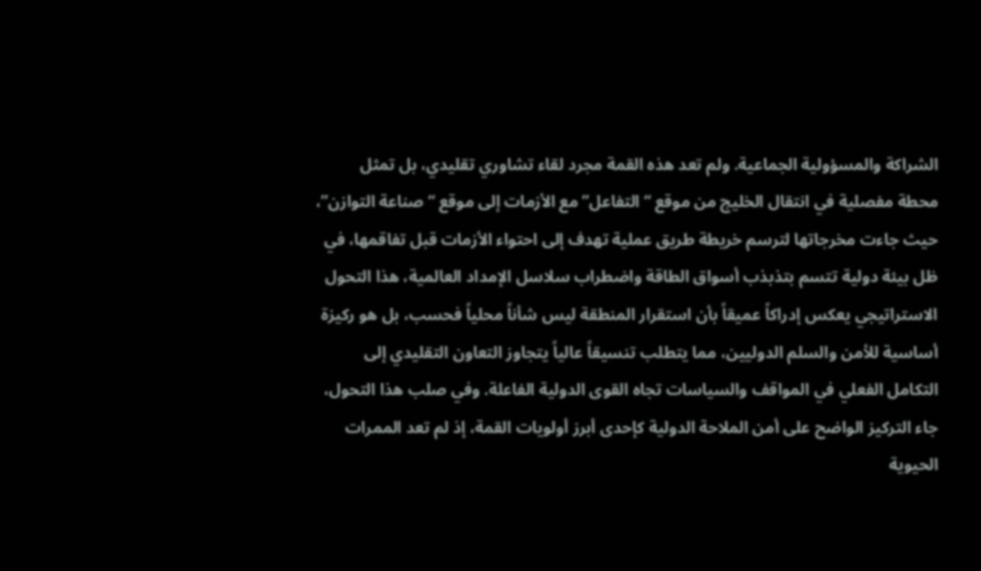الشراكة والمسؤولية الجماعية. ولم تعد هذه القمة مجرد لقاء تشاوري تقليدي، بل تمثل محطة مفصلية في انتقال الخليج من موقع “التفاعل” مع الأزمات إلى موقع “صناعة التوازن”، حيث جاءت مخرجاتها لترسم خريطة طريق عملية تهدف إلى احتواء الأزمات قبل تفاقمها، في ظل بيئة دولية تتسم بتذبذب أسواق الطاقة واضطراب سلاسل الإمداد العالمية، هذا التحول الاستراتيجي يعكس إدراكاً عميقاً بأن استقرار المنطقة ليس شأناً محلياً فحسب، بل هو ركيزة أساسية للأمن والسلم الدوليين، مما يتطلب تنسيقاً عالياً يتجاوز التعاون التقليدي إلى التكامل الفعلي في المواقف والسياسات تجاه القوى الدولية الفاعلة. وفي صلب هذا التحول، جاء التركيز الواضح على أمن الملاحة الدولية كإحدى أبرز أولويات القمة، إذ لم تعد الممرات الحيوية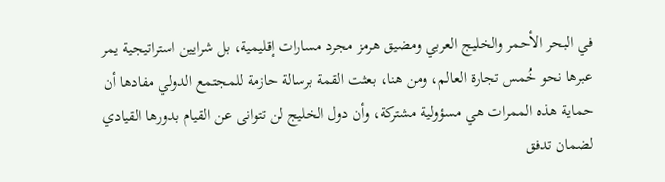في البحر الأحمر والخليج العربي ومضيق هرمز مجرد مسارات إقليمية، بل شرايين استراتيجية يمر عبرها نحو خُمس تجارة العالم، ومن هنا، بعثت القمة برسالة حازمة للمجتمع الدولي مفادها أن حماية هذه الممرات هي مسؤولية مشتركة، وأن دول الخليج لن تتوانى عن القيام بدورها القيادي لضمان تدفق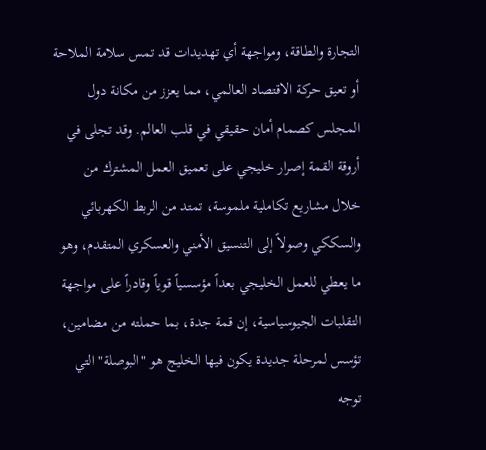التجارة والطاقة، ومواجهة أي تهديدات قد تمس سلامة الملاحة أو تعيق حركة الاقتصاد العالمي، مما يعزز من مكانة دول المجلس كصمام أمان حقيقي في قلب العالم. وقد تجلى في أروقة القمة إصرار خليجي على تعميق العمل المشترك من خلال مشاريع تكاملية ملموسة، تمتد من الربط الكهربائي والسككي وصولاً إلى التنسيق الأمني والعسكري المتقدم، وهو ما يعطي للعمل الخليجي بعداً مؤسسياً قوياً وقادراً على مواجهة التقلبات الجيوسياسية، إن قمة جدة، بما حملته من مضامين، تؤسس لمرحلة جديدة يكون فيها الخليج هو "البوصلة" التي توجه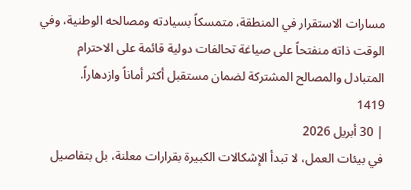مسارات الاستقرار في المنطقة، متمسكاً بسيادته ومصالحه الوطنية، وفي الوقت ذاته منفتحاً على صياغة تحالفات دولية قائمة على الاحترام المتبادل والمصالح المشتركة لضمان مستقبل أكثر أماناً وازدهاراً.
1419
| 30 أبريل 2026
في بيئات العمل، لا تبدأ الإشكالات الكبيرة بقرارات معلنة، بل بتفاصيل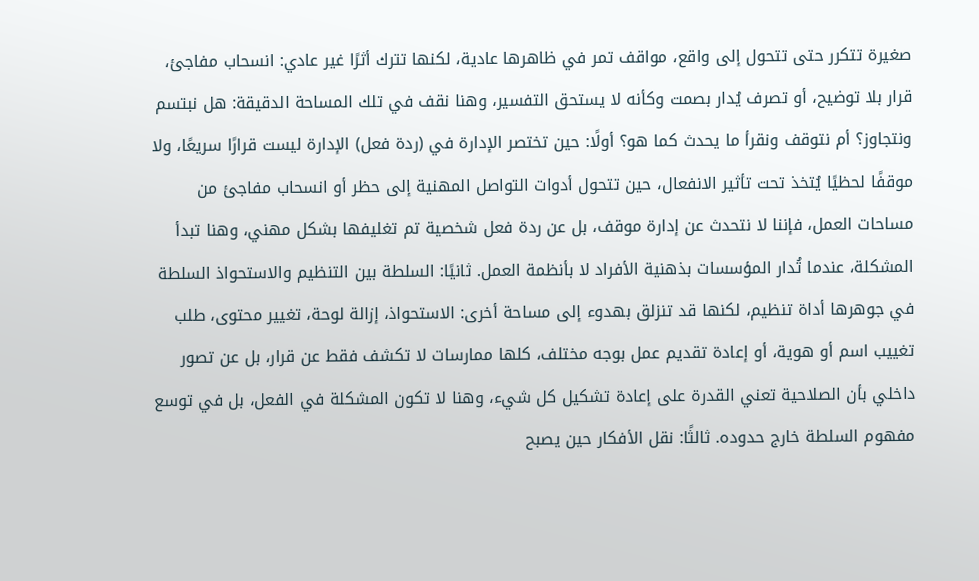صغيرة تتكرر حتى تتحول إلى واقع، مواقف تمر في ظاهرها عادية، لكنها تترك أثرًا غير عادي: انسحاب مفاجئ، قرار بلا توضيح، أو تصرف يُدار بصمت وكأنه لا يستحق التفسير، وهنا نقف في تلك المساحة الدقيقة: هل نبتسم ونتجاوز؟ أم نتوقف ونقرأ ما يحدث كما هو؟ أولًا: حين تختصر الإدارة في (ردة فعل) الإدارة ليست قرارًا سريعًا، ولا موقفًا لحظيًا يُتخذ تحت تأثير الانفعال، حين تتحول أدوات التواصل المهنية إلى حظر أو انسحاب مفاجئ من مساحات العمل، فإننا لا نتحدث عن إدارة موقف، بل عن ردة فعل شخصية تم تغليفها بشكل مهني، وهنا تبدأ المشكلة، عندما تُدار المؤسسات بذهنية الأفراد لا بأنظمة العمل. ثانيًا: السلطة بين التنظيم والاستحواذ السلطة في جوهرها أداة تنظيم، لكنها قد تنزلق بهدوء إلى مساحة أخرى: الاستحواذ، إزالة لوحة، تغيير محتوى، طلب تغييب اسم أو هوية، أو إعادة تقديم عمل بوجه مختلف، كلها ممارسات لا تكشف فقط عن قرار، بل عن تصور داخلي بأن الصلاحية تعني القدرة على إعادة تشكيل كل شيء، وهنا لا تكون المشكلة في الفعل، بل في توسع مفهوم السلطة خارج حدوده. ثالثًا: نقل الأفكار حين يصبح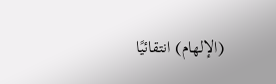(الإلهام) انتقائيًا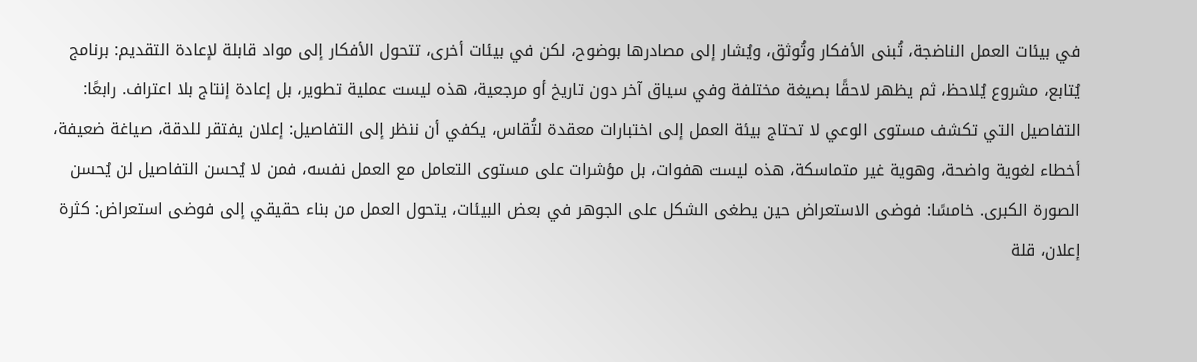في بيئات العمل الناضجة، تُبنى الأفكار وتُوثق، ويُشار إلى مصادرها بوضوح، لكن في بيئات أخرى، تتحول الأفكار إلى مواد قابلة لإعادة التقديم: برنامج يُتابع، مشروع يُلاحظ، ثم يظهر لاحقًا بصيغة مختلفة وفي سياق آخر دون تاريخ أو مرجعية، هذه ليست عملية تطوير، بل إعادة إنتاج بلا اعتراف. رابعًا: التفاصيل التي تكشف مستوى الوعي لا تحتاج بيئة العمل إلى اختبارات معقدة لتُقاس، يكفي أن ننظر إلى التفاصيل: إعلان يفتقر للدقة، صياغة ضعيفة، أخطاء لغوية واضحة، وهوية غير متماسكة، هذه ليست هفوات، بل مؤشرات على مستوى التعامل مع العمل نفسه، فمن لا يُحسن التفاصيل لن يُحسن الصورة الكبرى. خامسًا: فوضى الاستعراض حين يطغى الشكل على الجوهر في بعض البيئات، يتحول العمل من بناء حقيقي إلى فوضى استعراض: كثرة إعلان، قلة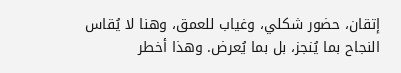إتقان، حضور شكلي، وغياب للعمق، وهنا لا يُقاس النجاح بما يُنجز، بل بما يُعرض. وهذا أخطر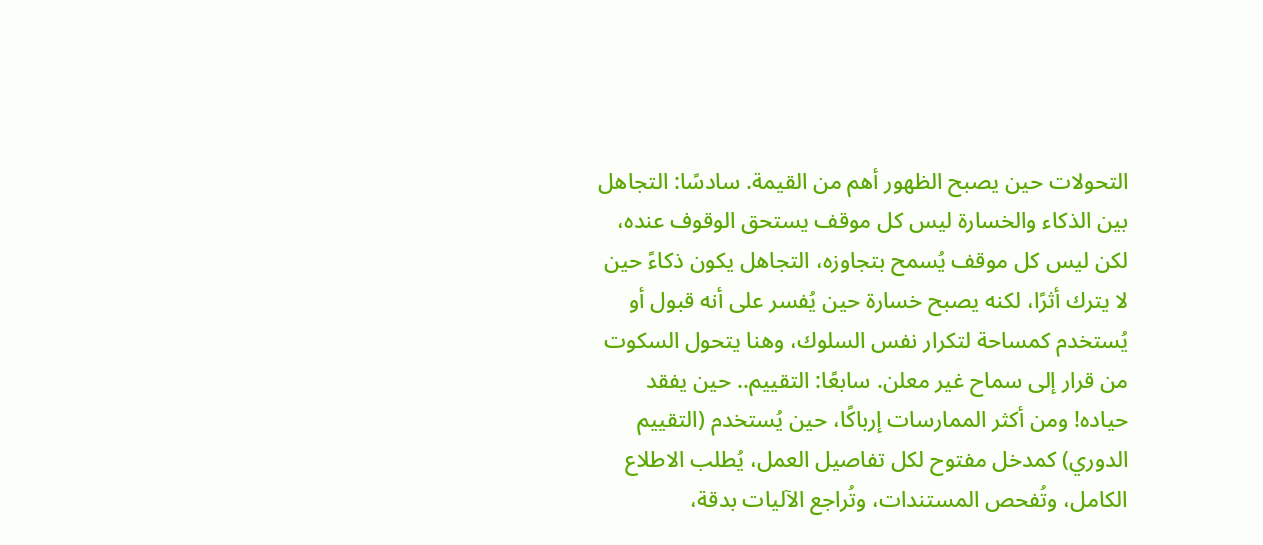التحولات حين يصبح الظهور أهم من القيمة. سادسًا: التجاهل بين الذكاء والخسارة ليس كل موقف يستحق الوقوف عنده، لكن ليس كل موقف يُسمح بتجاوزه، التجاهل يكون ذكاءً حين لا يترك أثرًا، لكنه يصبح خسارة حين يُفسر على أنه قبول أو يُستخدم كمساحة لتكرار نفس السلوك، وهنا يتحول السكوت من قرار إلى سماح غير معلن. سابعًا: التقييم.. حين يفقد حياده! ومن أكثر الممارسات إرباكًا، حين يُستخدم (التقييم الدوري) كمدخل مفتوح لكل تفاصيل العمل، يُطلب الاطلاع الكامل، وتُفحص المستندات، وتُراجع الآليات بدقة،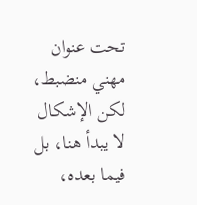تحت عنوان مهني منضبط، لكن الإشكال لا يبدأ هنا، بل فيما بعده،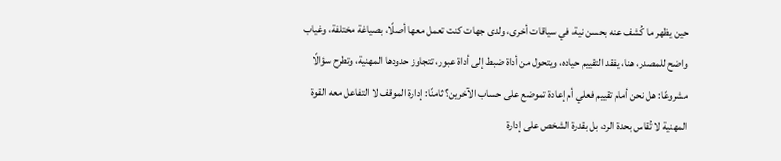حين يظهر ما كُشف عنه بحسن نية، في سياقات أخرى، ولدى جهات كنت تعمل معها أصلًا، بصياغة مختلفة، وغياب واضح للمصدر، هنا، يفقد التقييم حياده، ويتحول من أداة ضبط إلى أداة عبور، تتجاوز حدودها المهنية، وتطرح سؤالًا مشروعًا: هل نحن أمام تقييم فعلي أم إعادة تموضع على حساب الآخرين؟ ثامنًا: إدارة الموقف لا التفاعل معه القوة المهنية لا تُقاس بحدة الرد، بل بقدرة الشخص على إدارة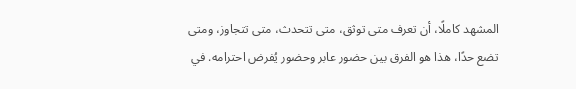المشهد كاملًا، أن تعرف متى توثق، متى تتحدث، متى تتجاوز، ومتى تضع حدًا، هذا هو الفرق بين حضور عابر وحضور يُفرض احترامه. في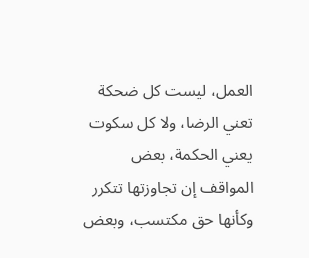العمل، ليست كل ضحكة تعني الرضا، ولا كل سكوت يعني الحكمة، بعض المواقف إن تجاوزتها تتكرر وكأنها حق مكتسب، وبعض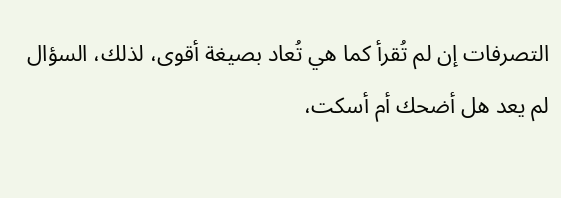التصرفات إن لم تُقرأ كما هي تُعاد بصيغة أقوى، لذلك، السؤال لم يعد هل أضحك أم أسكت،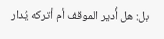بل: هل أُدير الموقف أم أتركه يُدار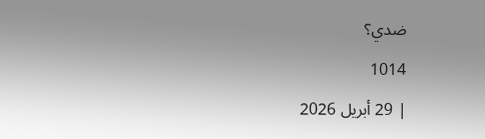ضدي؟
1014
| 29 أبريل 2026